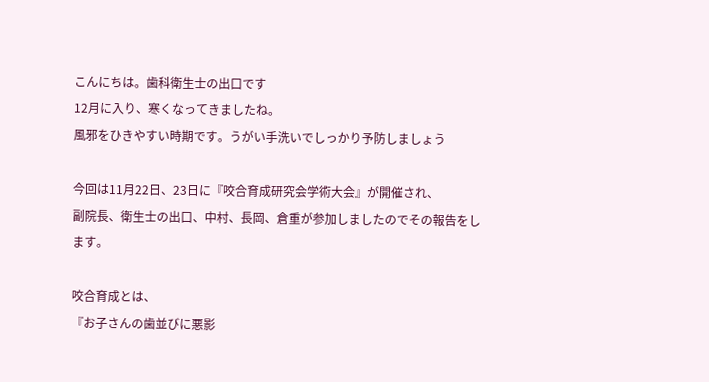こんにちは。歯科衛生士の出口です
12月に入り、寒くなってきましたね。
風邪をひきやすい時期です。うがい手洗いでしっかり予防しましょう

今回は11月22日、23日に『咬合育成研究会学術大会』が開催され、
副院長、衛生士の出口、中村、長岡、倉重が参加しましたのでその報告をします。

咬合育成とは、
『お子さんの歯並びに悪影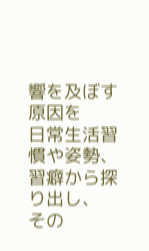響を及ぼす原因を
日常生活習慣や姿勢、習癖から探り出し、
その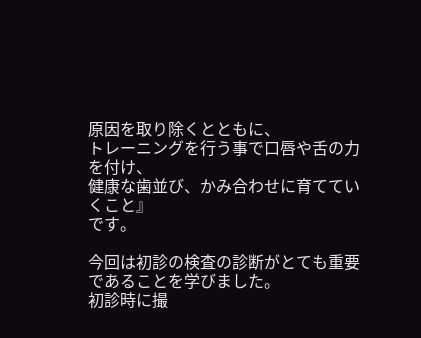原因を取り除くとともに、
トレーニングを行う事で口唇や舌の力を付け、
健康な歯並び、かみ合わせに育てていくこと』
です。

今回は初診の検査の診断がとても重要であることを学びました。
初診時に撮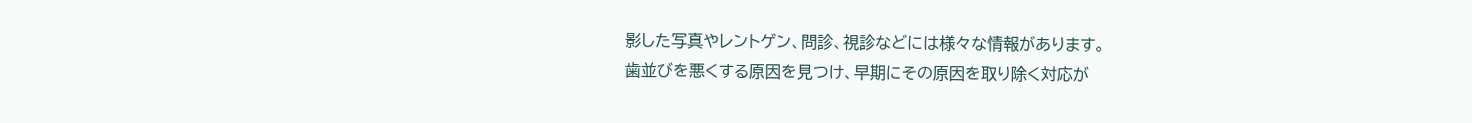影した写真やレントゲン、問診、視診などには様々な情報があります。
歯並びを悪くする原因を見つけ、早期にその原因を取り除く対応が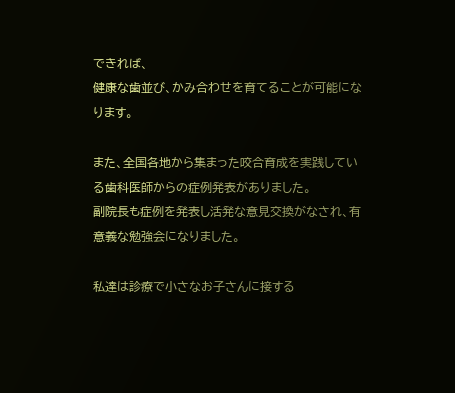できれば、
健康な歯並び、かみ合わせを育てることが可能になります。

また、全国各地から集まった咬合育成を実践している歯科医師からの症例発表がありました。
副院長も症例を発表し活発な意見交換がなされ、有意義な勉強会になりました。

私達は診療で小さなお子さんに接する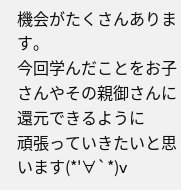機会がたくさんあります。
今回学んだことをお子さんやその親御さんに還元できるように
頑張っていきたいと思います(*'∀`*)v